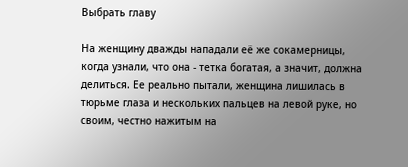Выбрать главу

На женщину дважды нападали её же сокамерницы, когда узнали, что она - тетка богатая, а значит, должна делиться. Ее реально пытали, женщина лишилась в тюрьме глаза и нескольких пальцев на левой руке, но своим, честно нажитым на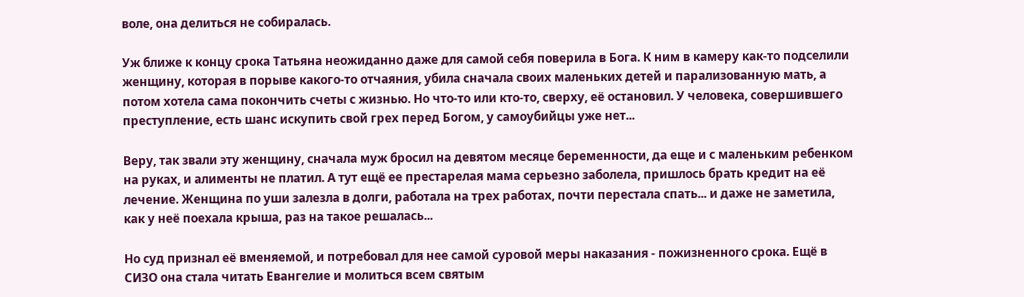воле, она делиться не собиралась.

Уж ближе к концу срока Татьяна неожиданно даже для самой себя поверила в Бога. К ним в камеру как-то подселили женщину, которая в порыве какого-то отчаяния, убила сначала своих маленьких детей и парализованную мать, а потом хотела сама покончить счеты с жизнью. Но что-то или кто-то, сверху, её остановил. У человека, совершившего преступление, есть шанс искупить свой грех перед Богом, у самоубийцы уже нет...

Веру, так звали эту женщину, сначала муж бросил на девятом месяце беременности, да еще и с маленьким ребенком на руках, и алименты не платил. А тут ещё ее престарелая мама серьезно заболела, пришлось брать кредит на её лечение. Женщина по уши залезла в долги, работала на трех работах, почти перестала спать... и даже не заметила, как у неё поехала крыша, раз на такое решалась...

Но суд признал её вменяемой, и потребовал для нее самой суровой меры наказания - пожизненного срока. Ещё в СИЗО она стала читать Евангелие и молиться всем святым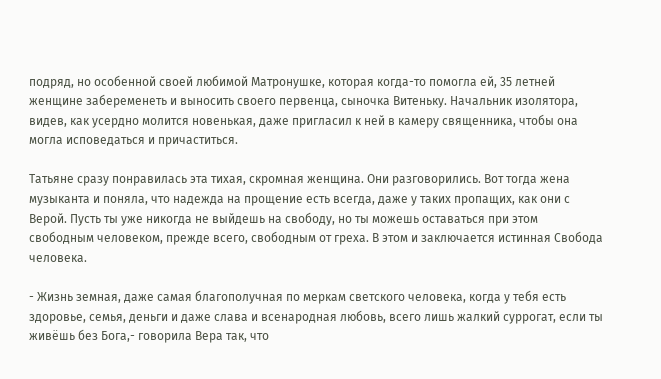подряд, но особенной своей любимой Матронушке, которая когда-то помогла ей, 35 летней женщине забеременеть и выносить своего первенца, сыночка Витеньку. Начальник изолятора, видев, как усердно молится новенькая, даже пригласил к ней в камеру священника, чтобы она могла исповедаться и причаститься.

Татьяне сразу понравилась эта тихая, скромная женщина. Они разговорились. Вот тогда жена музыканта и поняла, что надежда на прощение есть всегда, даже у таких пропащих, как они с Верой. Пусть ты уже никогда не выйдешь на свободу, но ты можешь оставаться при этом свободным человеком, прежде всего, свободным от греха. В этом и заключается истинная Свобода человека.

- Жизнь земная, даже самая благополучная по меркам светского человека, когда у тебя есть здоровье, семья, деньги и даже слава и всенародная любовь, всего лишь жалкий суррогат, если ты живёшь без Бога,- говорила Вера так, что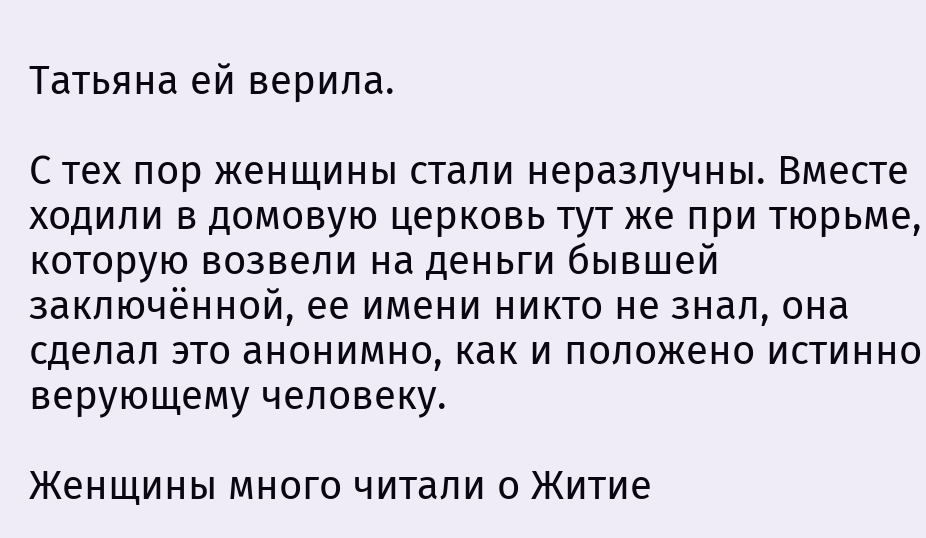Татьяна ей верила.

С тех пор женщины стали неразлучны. Вместе ходили в домовую церковь тут же при тюрьме, которую возвели на деньги бывшей заключённой, ее имени никто не знал, она сделал это анонимно, как и положено истинно верующему человеку.

Женщины много читали о Житие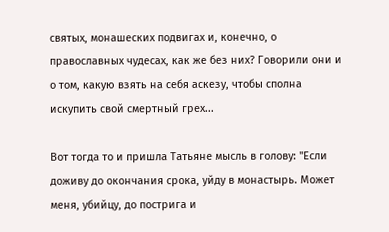святых, монашеских подвигах и, конечно, о православных чудесах, как же без них? Говорили они и о том, какую взять на себя аскезу, чтобы сполна искупить свой смертный грех...

Вот тогда то и пришла Татьяне мысль в голову: "Если доживу до окончания срока, уйду в монастырь. Может меня, убийцу, до пострига и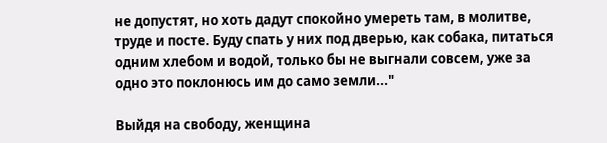не допустят, но хоть дадут спокойно умереть там, в молитве, труде и посте. Буду спать у них под дверью, как собака, питаться одним хлебом и водой, только бы не выгнали совсем, уже за одно это поклонюсь им до само земли..."

Выйдя на свободу, женщина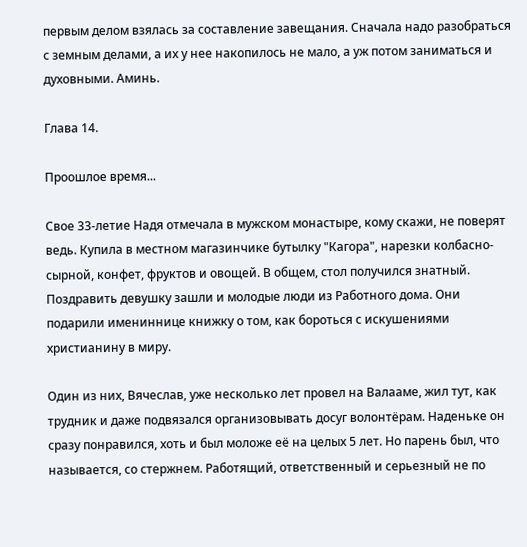первым делом взялась за составление завещания. Сначала надо разобраться с земным делами, а их у нее накопилось не мало, а уж потом заниматься и духовными. Аминь.

Глава 14.

Проошлое время...

Свое 33-летие Надя отмечала в мужском монастыре, кому скажи, не поверят ведь. Купила в местном магазинчике бутылку "Кагора", нарезки колбасно-сырной, конфет, фруктов и овощей. В общем, стол получился знатный. Поздравить девушку зашли и молодые люди из Работного дома. Они подарили имениннице книжку о том, как бороться с искушениями христианину в миру.

Один из них, Вячеслав, уже несколько лет провел на Валааме, жил тут, как трудник и даже подвязался организовывать досуг волонтёрам. Наденьке он сразу понравился, хоть и был моложе её на целых 5 лет. Но парень был, что называется, со стержнем. Работящий, ответственный и серьезный не по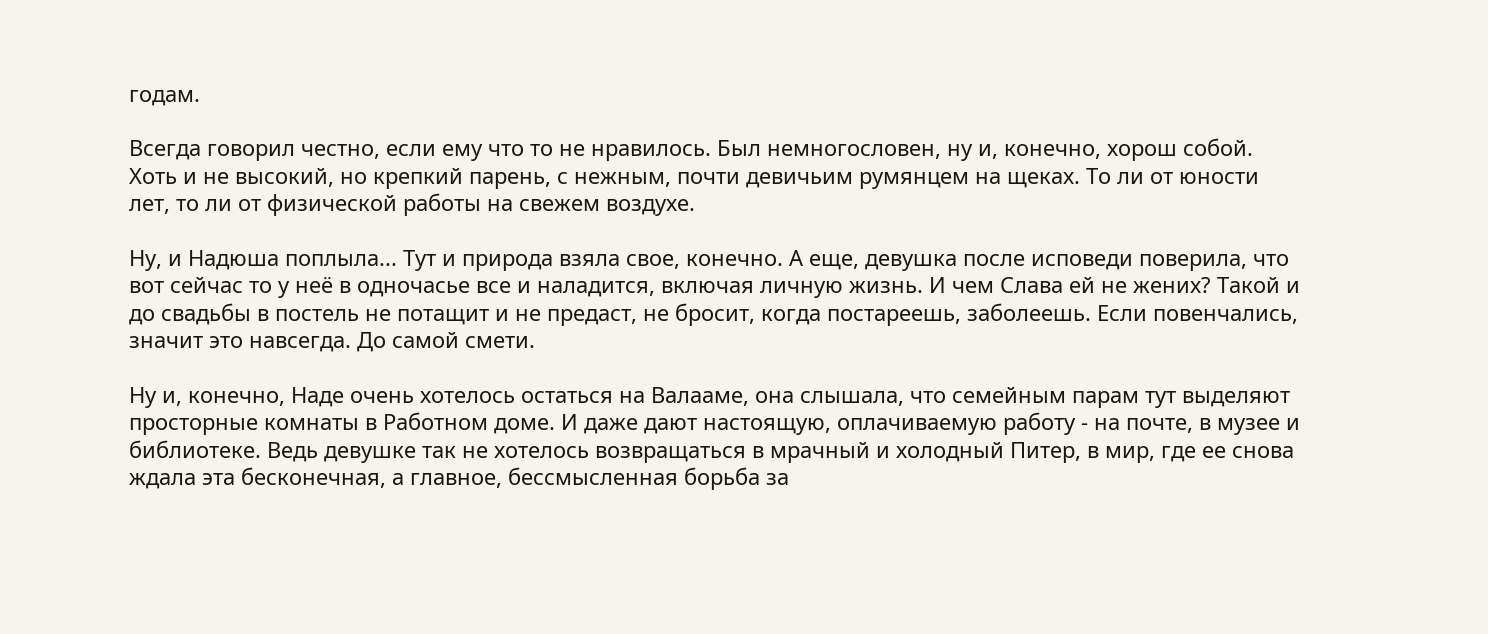годам.

Всегда говорил честно, если ему что то не нравилось. Был немногословен, ну и, конечно, хорош собой. Хоть и не высокий, но крепкий парень, с нежным, почти девичьим румянцем на щеках. То ли от юности лет, то ли от физической работы на свежем воздухе.

Ну, и Надюша поплыла... Тут и природа взяла свое, конечно. А еще, девушка после исповеди поверила, что вот сейчас то у неё в одночасье все и наладится, включая личную жизнь. И чем Слава ей не жених? Такой и до свадьбы в постель не потащит и не предаст, не бросит, когда постареешь, заболеешь. Если повенчались, значит это навсегда. До самой смети.

Ну и, конечно, Наде очень хотелось остаться на Валааме, она слышала, что семейным парам тут выделяют просторные комнаты в Работном доме. И даже дают настоящую, оплачиваемую работу - на почте, в музее и библиотеке. Ведь девушке так не хотелось возвращаться в мрачный и холодный Питер, в мир, где ее снова ждала эта бесконечная, а главное, бессмысленная борьба за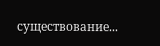существование...